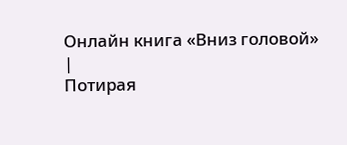Онлайн книга «Вниз головой»
|
Потирая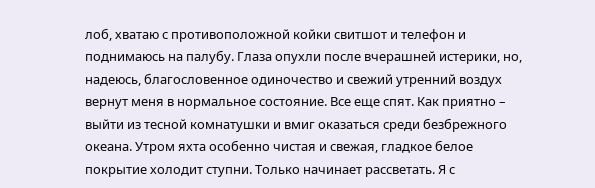лоб, хватаю с противоположной койки свитшот и телефон и поднимаюсь на палубу. Глаза опухли после вчерашней истерики, но, надеюсь, благословенное одиночество и свежий утренний воздух вернут меня в нормальное состояние. Все еще спят. Как приятно – выйти из тесной комнатушки и вмиг оказаться среди безбрежного океана. Утром яхта особенно чистая и свежая, гладкое белое покрытие холодит ступни. Только начинает рассветать. Я с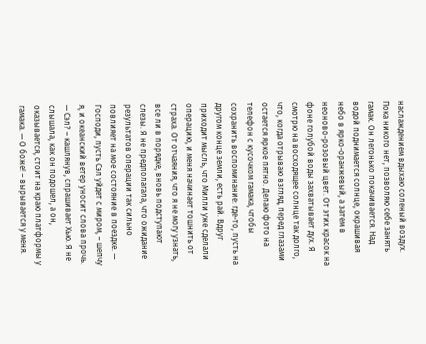наслаждением вдыхаю соленый воздух. Пока никого нет, позволяю себе занять гамак. Он легонько покачивается. Над водой поднимается солнце, окрашивая небо в ярко-оранжевый, а затем в неоново-розовый цвет. От этих красок на фоне голубой воды захватывает дух. Я смотрю на восходящее солнце так долго, что, когда отрываю взгляд, перед глазами остается яркое пятно. Делаю фото на телефон с кусочком гамака, чтобы сохранить воспоминание: где-то, пусть на другом конце земли, есть рай. Вдруг приходит мысль, что Милли уже сделали операцию, и меня начинает тошнить от страха. От отчаяния, что я не могу узнать, все ли в порядке, вновь подступают слезы. Я не предполагала, что ожидание результатов операции так сильно повлияет на мое состояние в поездке. — Господи, пусть Сэл уйдет с миром, – шепчу я, и океанский ветер уносит слова прочь. — Сэл? – кашлянув, спрашивает Хью. Я не слышала, как он подошел, а он, оказывается, стоит на краю платформы у гамака. — О боже! – вырывается у меня.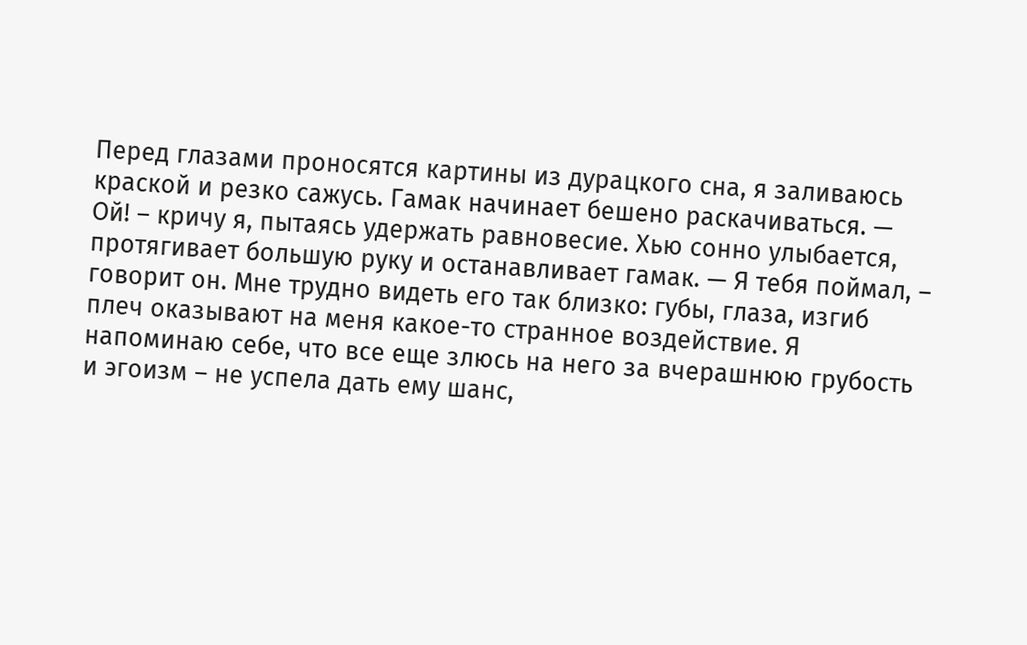Перед глазами проносятся картины из дурацкого сна, я заливаюсь краской и резко сажусь. Гамак начинает бешено раскачиваться. — Ой! – кричу я, пытаясь удержать равновесие. Хью сонно улыбается, протягивает большую руку и останавливает гамак. — Я тебя поймал, – говорит он. Мне трудно видеть его так близко: губы, глаза, изгиб плеч оказывают на меня какое-то странное воздействие. Я напоминаю себе, что все еще злюсь на него за вчерашнюю грубость и эгоизм – не успела дать ему шанс,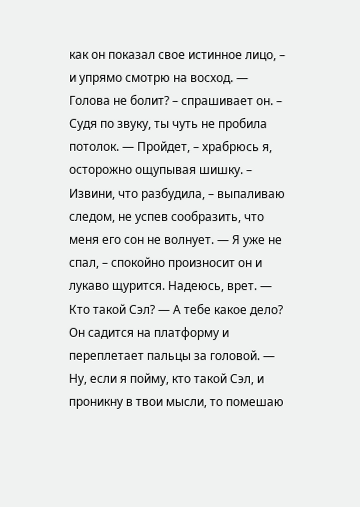как он показал свое истинное лицо, – и упрямо смотрю на восход. — Голова не болит? – спрашивает он. – Судя по звуку, ты чуть не пробила потолок. — Пройдет, – храбрюсь я, осторожно ощупывая шишку. – Извини, что разбудила, – выпаливаю следом, не успев сообразить, что меня его сон не волнует. — Я уже не спал, – спокойно произносит он и лукаво щурится. Надеюсь, врет. — Кто такой Сэл? — А тебе какое дело? Он садится на платформу и переплетает пальцы за головой. — Ну, если я пойму, кто такой Сэл, и проникну в твои мысли, то помешаю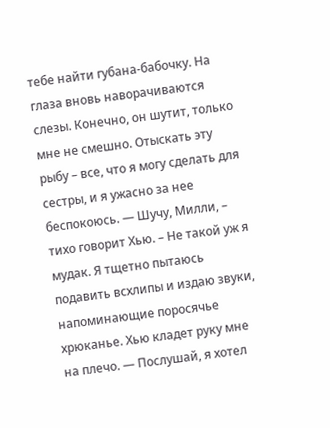тебе найти губана-бабочку. На глаза вновь наворачиваются слезы. Конечно, он шутит, только мне не смешно. Отыскать эту рыбу – все, что я могу сделать для сестры, и я ужасно за нее беспокоюсь. — Шучу, Милли, – тихо говорит Хью. – Не такой уж я мудак. Я тщетно пытаюсь подавить всхлипы и издаю звуки, напоминающие поросячье хрюканье. Хью кладет руку мне на плечо. — Послушай, я хотел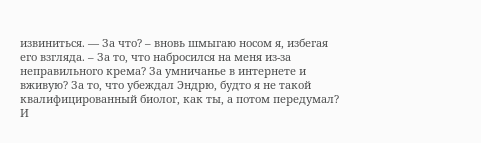извиниться. — За что? – вновь шмыгаю носом я, избегая его взгляда. – За то, что набросился на меня из-за неправильного крема? За умничанье в интернете и вживую? За то, что убеждал Эндрю, будто я не такой квалифицированный биолог, как ты, а потом передумал? И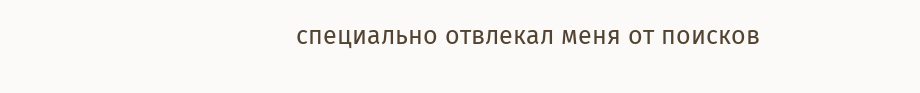специально отвлекал меня от поисков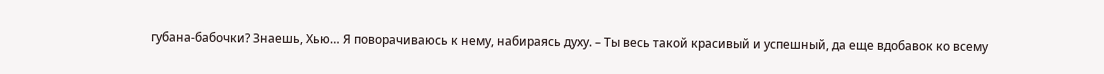губана-бабочки? Знаешь, Хью… Я поворачиваюсь к нему, набираясь духу. – Ты весь такой красивый и успешный, да еще вдобавок ко всему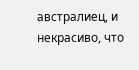австралиец, и некрасиво, что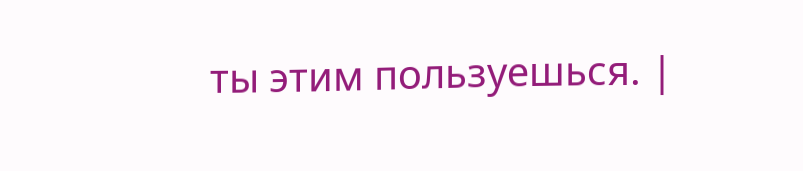ты этим пользуешься. |